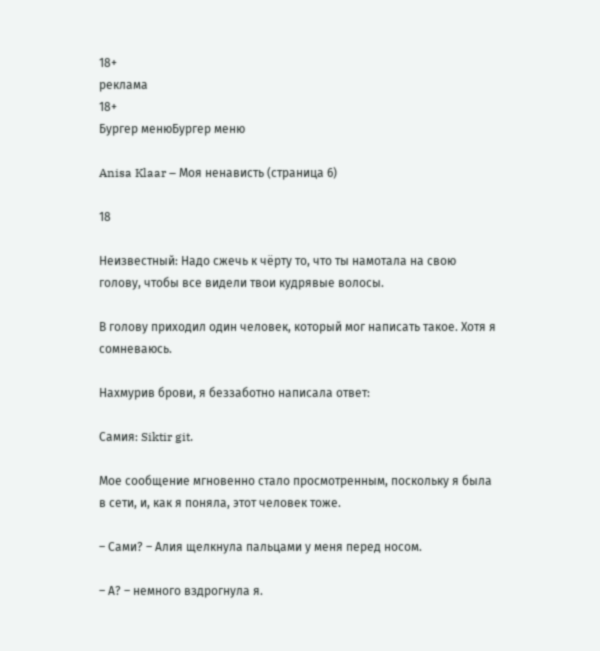18+
реклама
18+
Бургер менюБургер меню

Anisa Klaar – Моя ненависть (страница 6)

18

Неизвестный: Надо сжечь к чёрту то, что ты намотала на свою голову, чтобы все видели твои кудрявые волосы.

В голову приходил один человек, который мог написать такое. Хотя я сомневаюсь.

Нахмурив брови, я беззаботно написала ответ:

Самия: Siktir git.

Мое сообщение мгновенно стало просмотренным, поскольку я была в сети, и, как я поняла, этот человек тоже.

– Сами? – Алия щелкнула пальцами у меня перед носом.

– А? – немного вздрогнула я.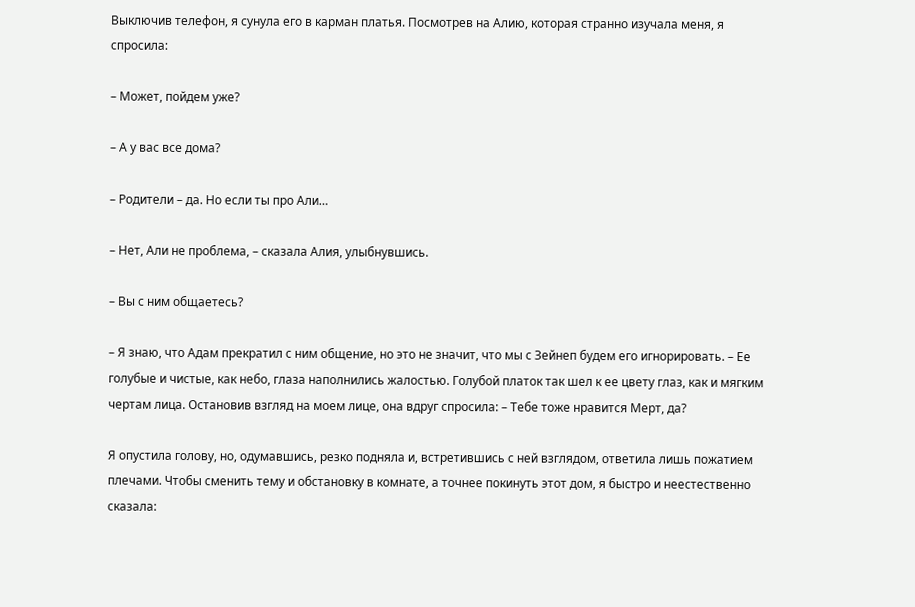Выключив телефон, я сунула его в карман платья. Посмотрев на Алию, которая странно изучала меня, я спросила:

– Может, пойдем уже?

– А у вас все дома?

– Родители – да. Но если ты про Али…

– Нет, Али не проблема, – сказала Алия, улыбнувшись.

– Вы с ним общаетесь?

– Я знаю, что Адам прекратил с ним общение, но это не значит, что мы с Зейнеп будем его игнорировать. – Ее голубые и чистые, как небо, глаза наполнились жалостью. Голубой платок так шел к ее цвету глаз, как и мягким чертам лица. Остановив взгляд на моем лице, она вдруг спросила: – Тебе тоже нравится Мерт, да?

Я опустила голову, но, одумавшись, резко подняла и, встретившись с ней взглядом, ответила лишь пожатием плечами. Чтобы сменить тему и обстановку в комнате, а точнее покинуть этот дом, я быстро и неестественно сказала: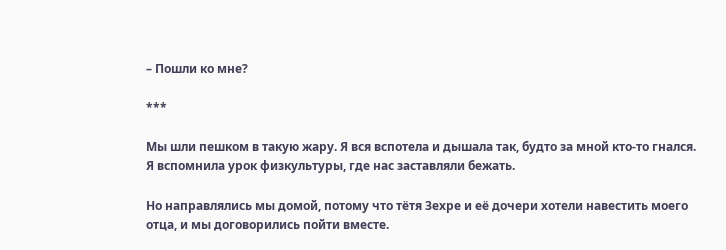– Пошли ко мне?

***

Мы шли пешком в такую жару. Я вся вспотела и дышала так, будто за мной кто-то гнался. Я вспомнила урок физкультуры, где нас заставляли бежать.

Но направлялись мы домой, потому что тётя Зехре и её дочери хотели навестить моего отца, и мы договорились пойти вместе.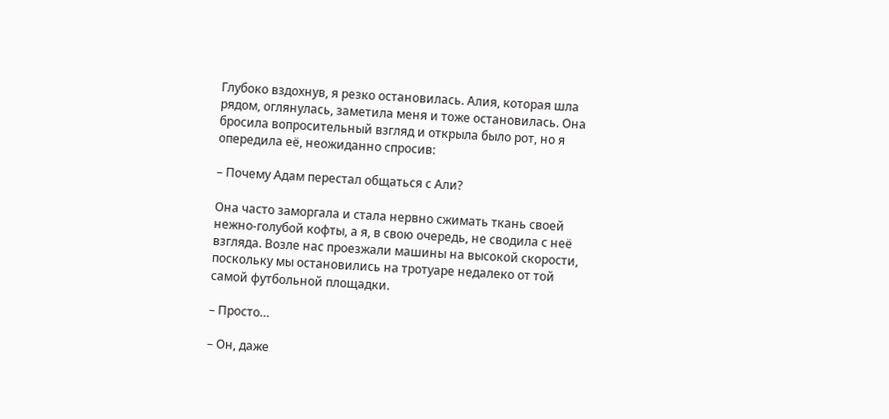Глубоко вздохнув, я резко остановилась. Алия, которая шла рядом, оглянулась, заметила меня и тоже остановилась. Она бросила вопросительный взгляд и открыла было рот, но я опередила её, неожиданно спросив:

– Почему Адам перестал общаться с Али?

Она часто заморгала и стала нервно сжимать ткань своей нежно-голубой кофты, а я, в свою очередь, не сводила с неё взгляда. Возле нас проезжали машины на высокой скорости, поскольку мы остановились на тротуаре недалеко от той самой футбольной площадки.

– Просто…

– Он, даже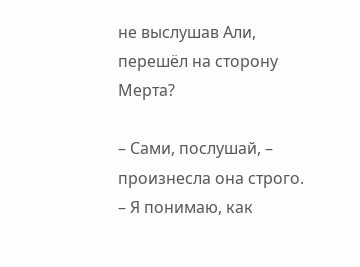не выслушав Али, перешёл на сторону Мерта?

– Сами, послушай, – произнесла она строго. – Я понимаю, как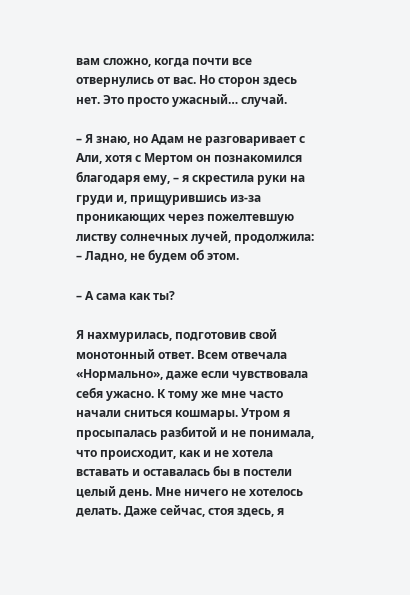вам сложно, когда почти все отвернулись от вас. Но сторон здесь нет. Это просто ужасный… случай.

– Я знаю, но Адам не разговаривает с Али, хотя с Мертом он познакомился благодаря ему, – я скрестила руки на груди и, прищурившись из-за проникающих через пожелтевшую листву солнечных лучей, продолжила: – Ладно, не будем об этом.

– А сама как ты?

Я нахмурилась, подготовив свой монотонный ответ. Всем отвечала «Нормально», даже если чувствовала себя ужасно. К тому же мне часто начали сниться кошмары. Утром я просыпалась разбитой и не понимала, что происходит, как и не хотела вставать и оставалась бы в постели целый день. Мне ничего не хотелось делать. Даже сейчас, стоя здесь, я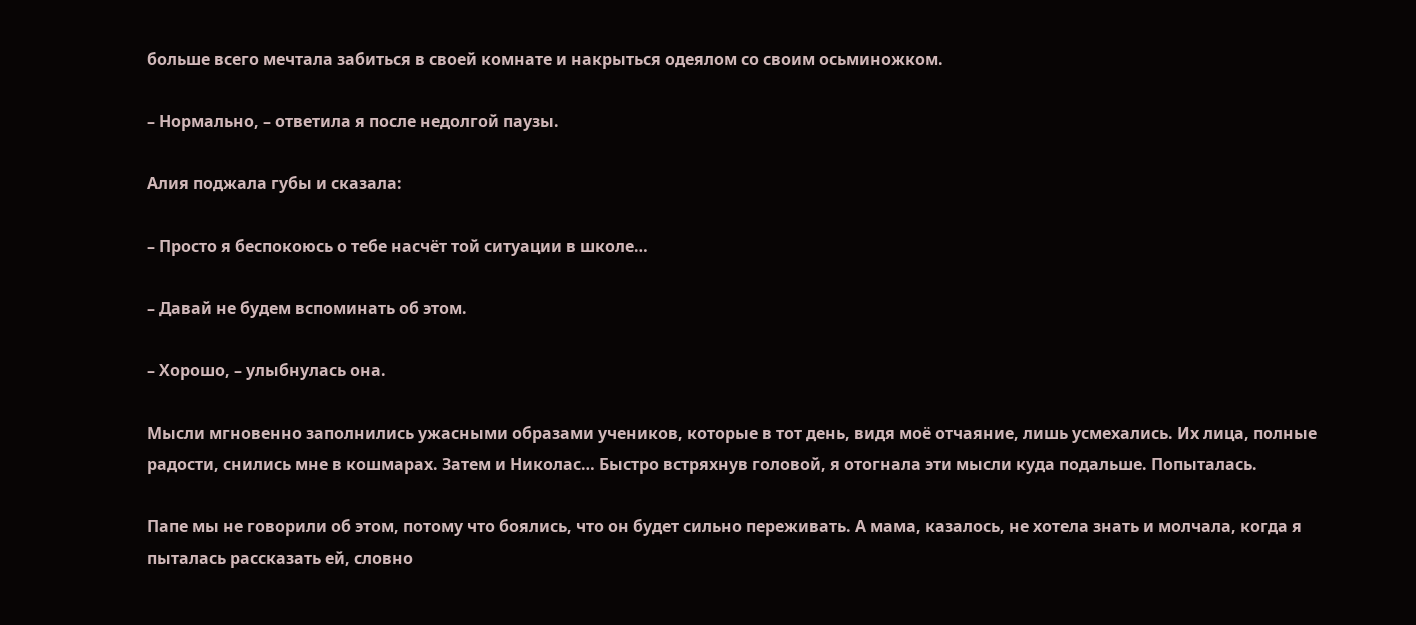больше всего мечтала забиться в своей комнате и накрыться одеялом со своим осьминожком.

– Нормально, – ответила я после недолгой паузы.

Алия поджала губы и сказала:

– Просто я беспокоюсь о тебе насчёт той ситуации в школе…

– Давай не будем вспоминать об этом.

– Хорошо, – улыбнулась она.

Мысли мгновенно заполнились ужасными образами учеников, которые в тот день, видя моё отчаяние, лишь усмехались. Их лица, полные радости, снились мне в кошмарах. Затем и Николас… Быстро встряхнув головой, я отогнала эти мысли куда подальше. Попыталась.

Папе мы не говорили об этом, потому что боялись, что он будет сильно переживать. А мама, казалось, не хотела знать и молчала, когда я пыталась рассказать ей, словно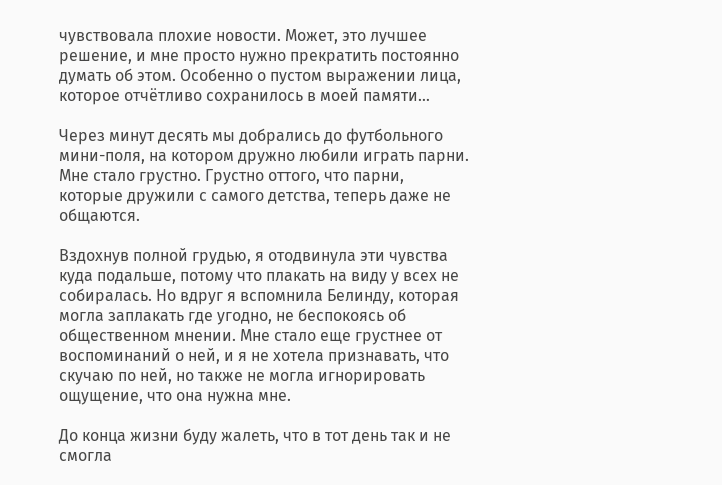чувствовала плохие новости. Может, это лучшее решение, и мне просто нужно прекратить постоянно думать об этом. Особенно о пустом выражении лица, которое отчётливо сохранилось в моей памяти…

Через минут десять мы добрались до футбольного мини-поля, на котором дружно любили играть парни. Мне стало грустно. Грустно оттого, что парни, которые дружили с самого детства, теперь даже не общаются.

Вздохнув полной грудью, я отодвинула эти чувства куда подальше, потому что плакать на виду у всех не собиралась. Но вдруг я вспомнила Белинду, которая могла заплакать где угодно, не беспокоясь об общественном мнении. Мне стало еще грустнее от воспоминаний о ней, и я не хотела признавать, что скучаю по ней, но также не могла игнорировать ощущение, что она нужна мне.

До конца жизни буду жалеть, что в тот день так и не смогла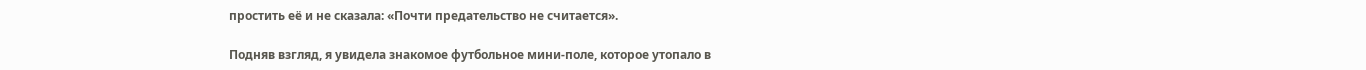простить её и не сказала: «Почти предательство не считается».

Подняв взгляд, я увидела знакомое футбольное мини-поле, которое утопало в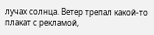лучах солнца. Ветер трепал какой-то плакат с рекламой,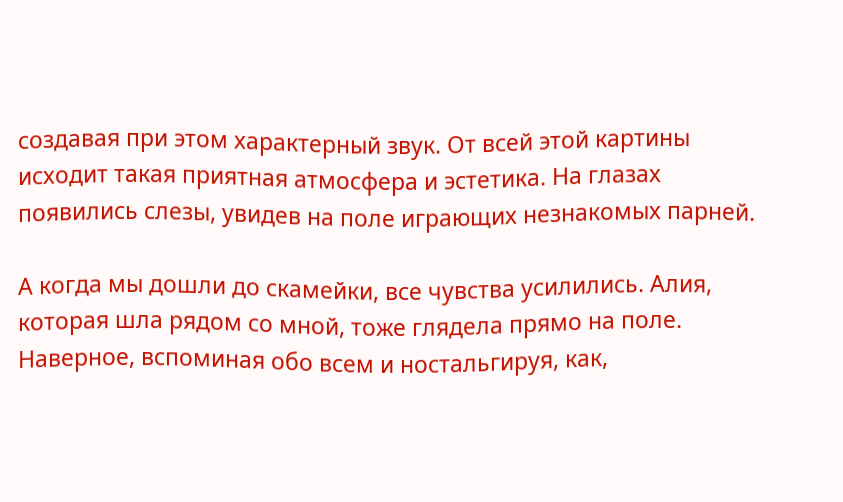создавая при этом характерный звук. От всей этой картины исходит такая приятная атмосфера и эстетика. На глазах появились слезы, увидев на поле играющих незнакомых парней.

А когда мы дошли до скамейки, все чувства усилились. Алия, которая шла рядом со мной, тоже глядела прямо на поле. Наверное, вспоминая обо всем и ностальгируя, как,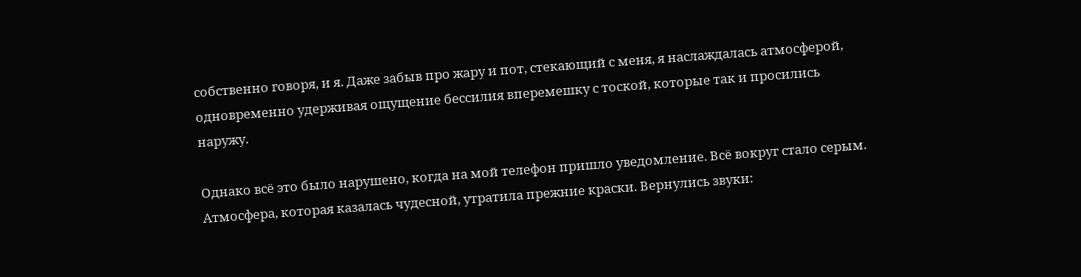собственно говоря, и я. Даже забыв про жару и пот, стекающий с меня, я наслаждалась атмосферой, одновременно удерживая ощущение бессилия вперемешку с тоской, которые так и просились наружу.

Однако всё это было нарушено, когда на мой телефон пришло уведомление. Всё вокруг стало серым. Атмосфера, которая казалась чудесной, утратила прежние краски. Вернулись звуки: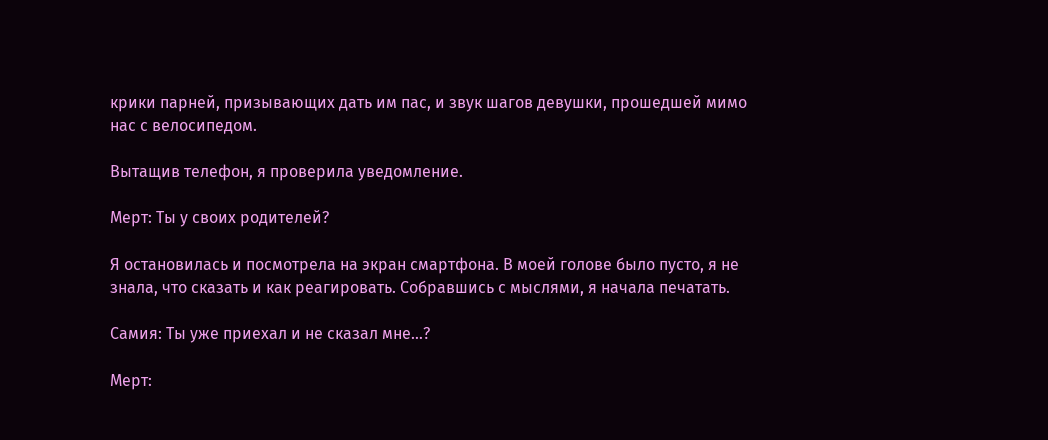крики парней, призывающих дать им пас, и звук шагов девушки, прошедшей мимо нас с велосипедом.

Вытащив телефон, я проверила уведомление.

Мерт: Ты у своих родителей?

Я остановилась и посмотрела на экран смартфона. В моей голове было пусто, я не знала, что сказать и как реагировать. Собравшись с мыслями, я начала печатать.

Самия: Ты уже приехал и не сказал мне…?

Мерт: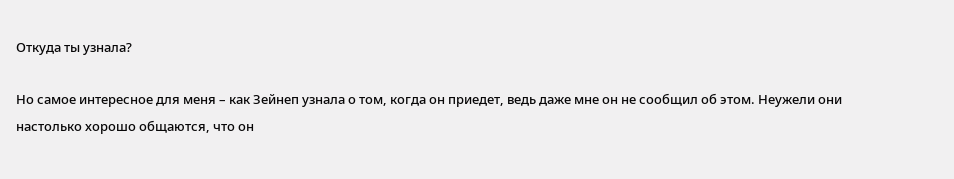Откуда ты узнала?

Но самое интересное для меня – как Зейнеп узнала о том, когда он приедет, ведь даже мне он не сообщил об этом. Неужели они настолько хорошо общаются, что он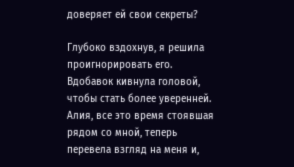доверяет ей свои секреты?

Глубоко вздохнув, я решила проигнорировать его. Вдобавок кивнула головой, чтобы стать более уверенней. Алия, все это время стоявшая рядом со мной, теперь перевела взгляд на меня и,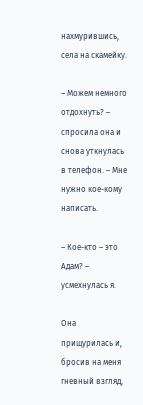нахмурившись, села на скамейку.

– Можем немного отдохнуть? – спросила она и снова уткнулась в телефон. – Мне нужно кое-кому написать.

– Кое-кто – это Адам? – усмехнулась я.

Она прищурилась и, бросив на меня гневный взгляд,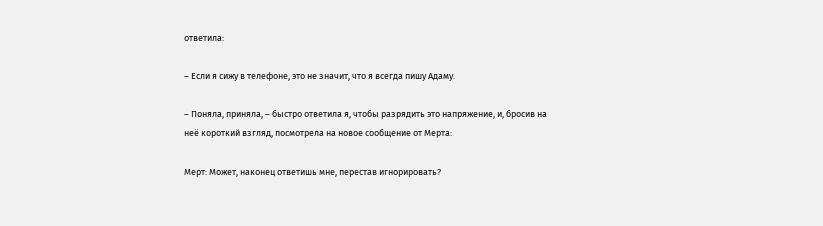ответила:

– Если я сижу в телефоне, это не значит, что я всегда пишу Адаму.

– Поняла, приняла, – быстро ответила я, чтобы разрядить это напряжение, и, бросив на неё короткий взгляд, посмотрела на новое сообщение от Мерта:

Мерт: Может, наконец ответишь мне, перестав игнорировать?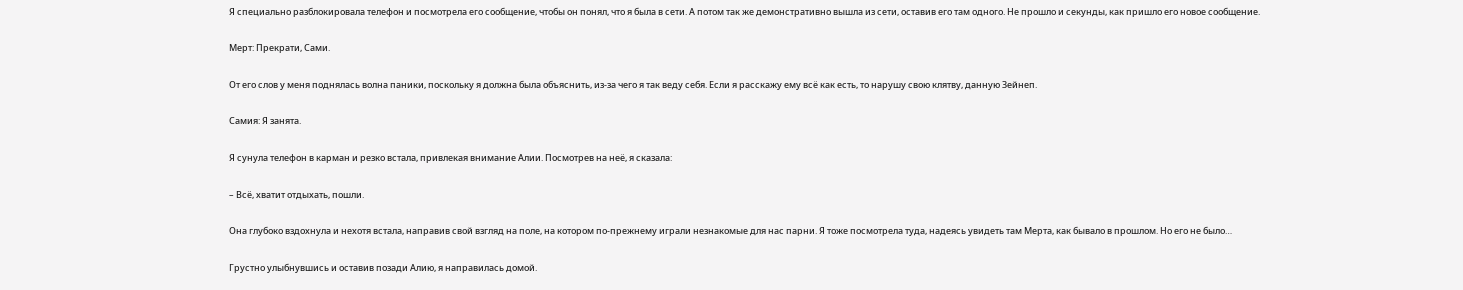Я специально разблокировала телефон и посмотрела его сообщение, чтобы он понял, что я была в сети. А потом так же демонстративно вышла из сети, оставив его там одного. Не прошло и секунды, как пришло его новое сообщение.

Мерт: Прекрати, Сами.

От его слов у меня поднялась волна паники, поскольку я должна была объяснить, из-за чего я так веду себя. Если я расскажу ему всё как есть, то нарушу свою клятву, данную Зейнеп.

Самия: Я занята.

Я сунула телефон в карман и резко встала, привлекая внимание Алии. Посмотрев на неё, я сказала:

– Всё, хватит отдыхать, пошли.

Она глубоко вздохнула и нехотя встала, направив свой взгляд на поле, на котором по-прежнему играли незнакомые для нас парни. Я тоже посмотрела туда, надеясь увидеть там Мерта, как бывало в прошлом. Но его не было…

Грустно улыбнувшись и оставив позади Алию, я направилась домой.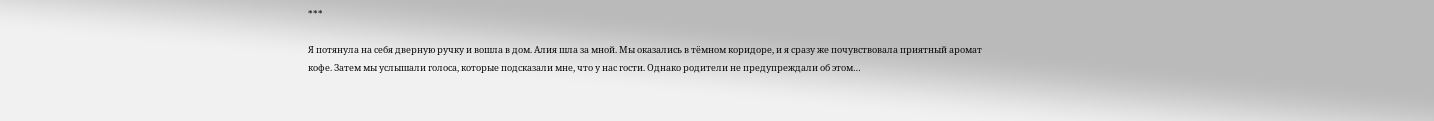***

Я потянула на себя дверную ручку и вошла в дом. Алия шла за мной. Мы оказались в тёмном коридоре, и я сразу же почувствовала приятный аромат кофе. Затем мы услышали голоса, которые подсказали мне, что у нас гости. Однако родители не предупреждали об этом…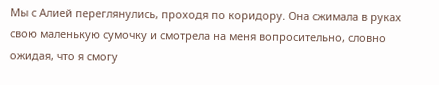Мы с Алией переглянулись, проходя по коридору. Она сжимала в руках свою маленькую сумочку и смотрела на меня вопросительно, словно ожидая, что я смогу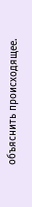объяснить происходящее.